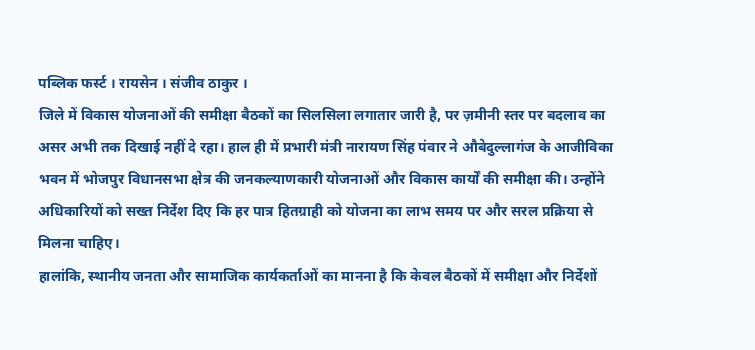पब्लिक फर्स्ट । रायसेन । संजीव ठाकुर ।
जिले में विकास योजनाओं की समीक्षा बैठकों का सिलसिला लगातार जारी है, पर ज़मीनी स्तर पर बदलाव का असर अभी तक दिखाई नहीं दे रहा। हाल ही में प्रभारी मंत्री नारायण सिंह पंवार ने औबेदुल्लागंज के आजीविका भवन में भोजपुर विधानसभा क्षेत्र की जनकल्याणकारी योजनाओं और विकास कार्यों की समीक्षा की। उन्होंने अधिकारियों को सख्त निर्देश दिए कि हर पात्र हितग्राही को योजना का लाभ समय पर और सरल प्रक्रिया से मिलना चाहिए।
हालांकि, स्थानीय जनता और सामाजिक कार्यकर्ताओं का मानना है कि केवल बैठकों में समीक्षा और निर्देशों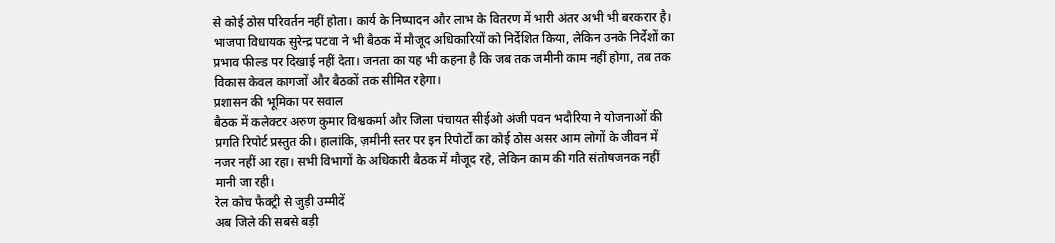से कोई ठोस परिवर्तन नहीं होता। कार्य के निष्पादन और लाभ के वितरण में भारी अंतर अभी भी बरकरार है।
भाजपा विधायक सुरेन्द्र पटवा ने भी बैठक में मौजूद अधिकारियों को निर्देशित किया, लेकिन उनके निर्देशों का प्रभाव फील्ड पर दिखाई नहीं देता। जनता का यह भी कहना है कि जब तक जमीनी काम नहीं होगा, तब तक विकास केवल कागजों और बैठकों तक सीमित रहेगा।
प्रशासन की भूमिका पर सवाल
बैठक में कलेक्टर अरुण कुमार विश्वकर्मा और जिला पंचायत सीईओ अंजी पवन भदौरिया ने योजनाओं की प्रगति रिपोर्ट प्रस्तुत की। हालांकि, ज़मीनी स्तर पर इन रिपोर्टों का कोई ठोस असर आम लोगों के जीवन में नजर नहीं आ रहा। सभी विभागों के अधिकारी बैठक में मौजूद रहे, लेकिन काम की गति संतोषजनक नहीं मानी जा रही।
रेल कोच फैक्ट्री से जुड़ी उम्मीदें
अब जिले की सबसे बड़ी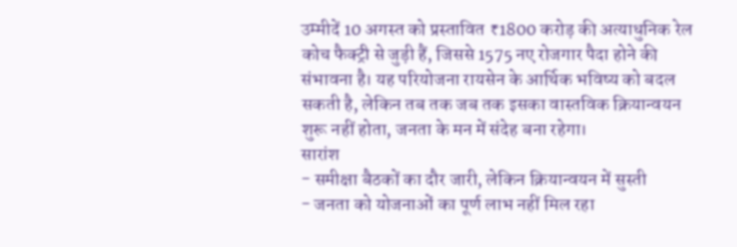उम्मीदें 10 अगस्त को प्रस्तावित ₹1800 करोड़ की अत्याधुनिक रेल कोच फैक्ट्री से जुड़ी हैं, जिससे 1575 नए रोजगार पैदा होने की संभावना है। यह परियोजना रायसेन के आर्थिक भविष्य को बदल सकती है, लेकिन तब तक जब तक इसका वास्तविक क्रियान्वयन शुरू नहीं होता, जनता के मन में संदेह बना रहेगा।
सारांश
- समीक्षा बैठकों का दौर जारी, लेकिन क्रियान्वयन में सुस्ती
- जनता को योजनाओं का पूर्ण लाभ नहीं मिल रहा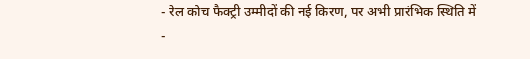- रेल कोच फैक्ट्री उम्मीदों की नई किरण, पर अभी प्रारंभिक स्थिति में
-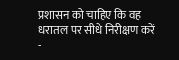प्रशासन को चाहिए कि वह धरातल पर सीधे निरीक्षण करें
-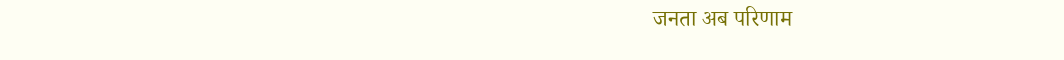जनता अब परिणाम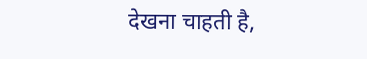देखना चाहती है,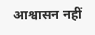आश्वासन नहीं